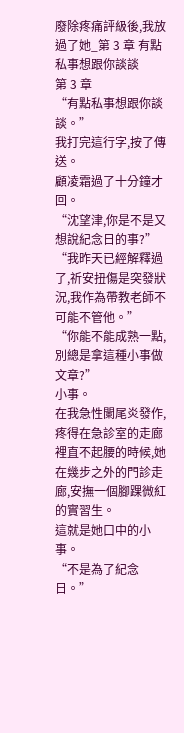廢除疼痛評級後,我放過了她_第 3 章 有點私事想跟你談談
第 3 章
“有點私事想跟你談談。”
我打完這行字,按了傳送。
顧凌霜過了十分鐘才回。
“沈望津,你是不是又想說紀念日的事?”
“我昨天已經解釋過了,祈安扭傷是突發狀況,我作為帶教老師不可能不管他。”
“你能不能成熟一點,別總是拿這種小事做文章?”
小事。
在我急性闌尾炎發作,疼得在急診室的走廊裡直不起腰的時候,她在幾步之外的門診走廊,安撫一個腳踝微紅的實習生。
這就是她口中的小事。
“不是為了紀念日。”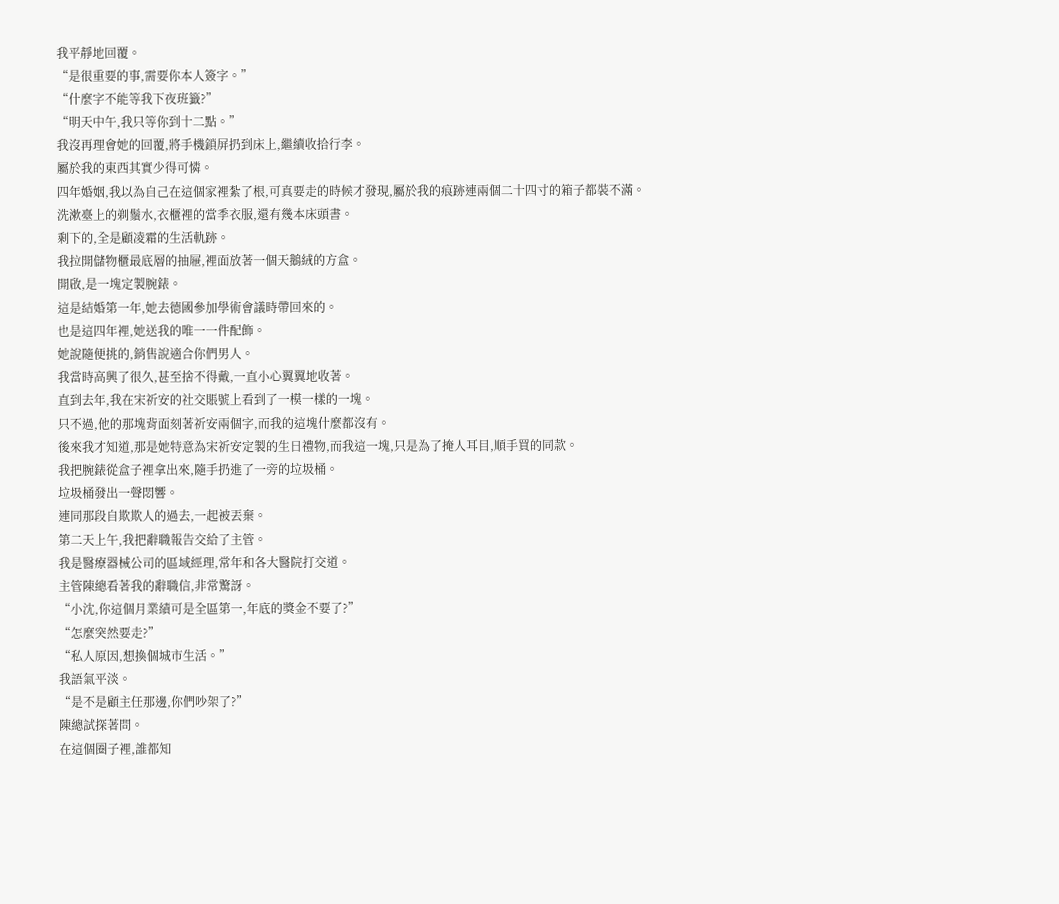我平靜地回覆。
“是很重要的事,需要你本人簽字。”
“什麼字不能等我下夜班籤?”
“明天中午,我只等你到十二點。”
我沒再理會她的回覆,將手機鎖屏扔到床上,繼續收拾行李。
屬於我的東西其實少得可憐。
四年婚姻,我以為自己在這個家裡紮了根,可真要走的時候才發現,屬於我的痕跡連兩個二十四寸的箱子都裝不滿。
洗漱臺上的剃鬚水,衣櫃裡的當季衣服,還有幾本床頭書。
剩下的,全是顧凌霜的生活軌跡。
我拉開儲物櫃最底層的抽屜,裡面放著一個天鵝絨的方盒。
開啟,是一塊定製腕錶。
這是結婚第一年,她去德國參加學術會議時帶回來的。
也是這四年裡,她送我的唯一一件配飾。
她說隨便挑的,銷售說適合你們男人。
我當時高興了很久,甚至捨不得戴,一直小心翼翼地收著。
直到去年,我在宋祈安的社交賬號上看到了一模一樣的一塊。
只不過,他的那塊背面刻著祈安兩個字,而我的這塊什麼都沒有。
後來我才知道,那是她特意為宋祈安定製的生日禮物,而我這一塊,只是為了掩人耳目,順手買的同款。
我把腕錶從盒子裡拿出來,隨手扔進了一旁的垃圾桶。
垃圾桶發出一聲悶響。
連同那段自欺欺人的過去,一起被丟棄。
第二天上午,我把辭職報告交給了主管。
我是醫療器械公司的區域經理,常年和各大醫院打交道。
主管陳總看著我的辭職信,非常驚訝。
“小沈,你這個月業績可是全區第一,年底的獎金不要了?”
“怎麼突然要走?”
“私人原因,想換個城市生活。”
我語氣平淡。
“是不是顧主任那邊,你們吵架了?”
陳總試探著問。
在這個圈子裡,誰都知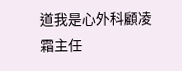道我是心外科顧凌霜主任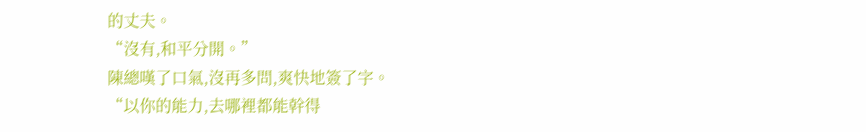的丈夫。
“沒有,和平分開。”
陳總嘆了口氣,沒再多問,爽快地簽了字。
“以你的能力,去哪裡都能幹得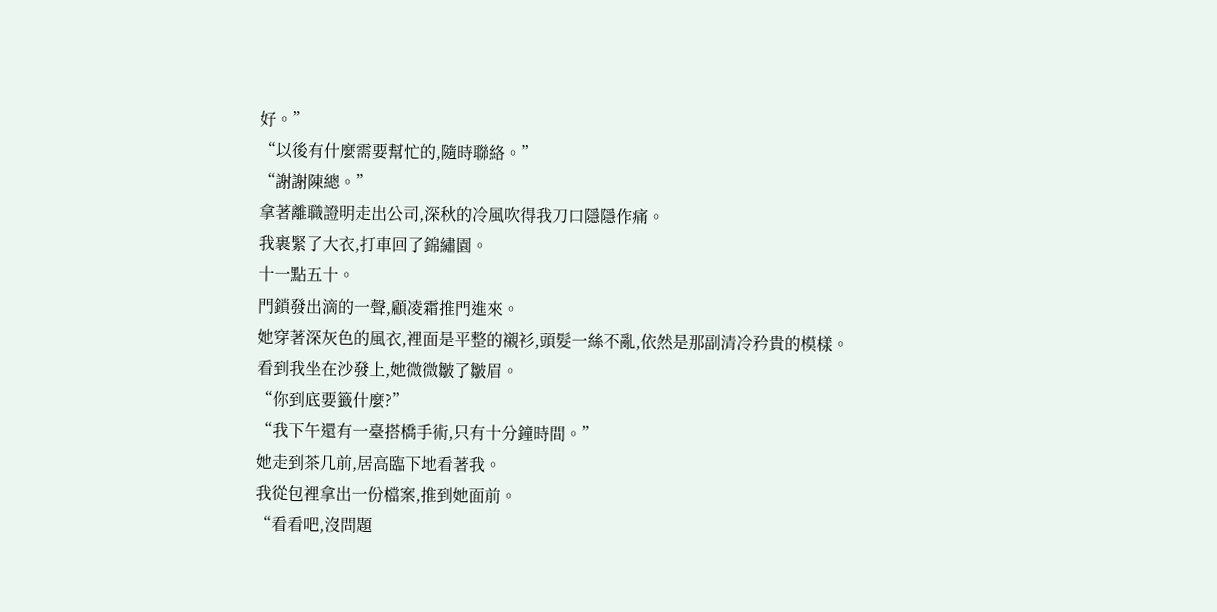好。”
“以後有什麼需要幫忙的,隨時聯絡。”
“謝謝陳總。”
拿著離職證明走出公司,深秋的冷風吹得我刀口隱隱作痛。
我裹緊了大衣,打車回了錦繡園。
十一點五十。
門鎖發出滴的一聲,顧凌霜推門進來。
她穿著深灰色的風衣,裡面是平整的襯衫,頭髮一絲不亂,依然是那副清冷矜貴的模樣。
看到我坐在沙發上,她微微皺了皺眉。
“你到底要籤什麼?”
“我下午還有一臺搭橋手術,只有十分鐘時間。”
她走到茶几前,居高臨下地看著我。
我從包裡拿出一份檔案,推到她面前。
“看看吧,沒問題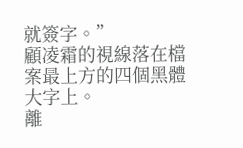就簽字。”
顧凌霜的視線落在檔案最上方的四個黑體大字上。
離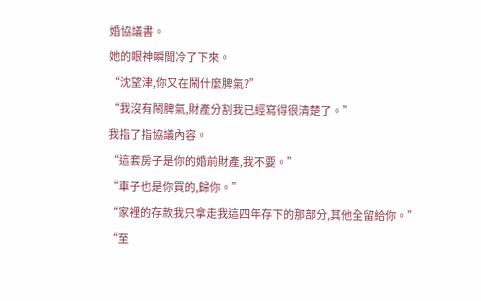婚協議書。
她的眼神瞬間冷了下來。
“沈望津,你又在鬧什麼脾氣?”
“我沒有鬧脾氣,財產分割我已經寫得很清楚了。”
我指了指協議內容。
“這套房子是你的婚前財產,我不要。”
“車子也是你買的,歸你。”
“家裡的存款我只拿走我這四年存下的那部分,其他全留給你。”
“至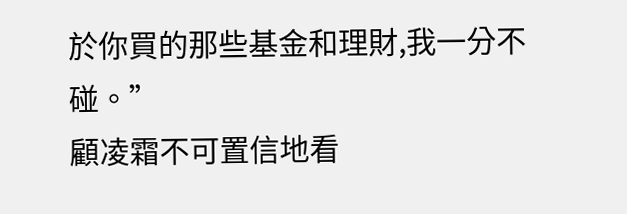於你買的那些基金和理財,我一分不碰。”
顧凌霜不可置信地看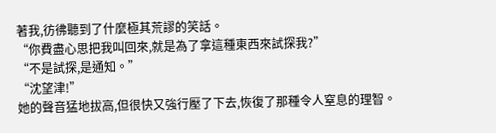著我,彷彿聽到了什麼極其荒謬的笑話。
“你費盡心思把我叫回來,就是為了拿這種東西來試探我?”
“不是試探,是通知。”
“沈望津!”
她的聲音猛地拔高,但很快又強行壓了下去,恢復了那種令人窒息的理智。